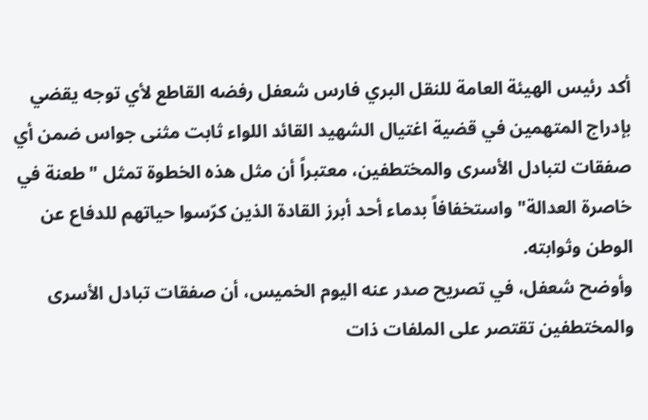أكد رئيس الهيئة العامة للنقل البري فارس شعفل رفضه القاطع لأي توجه يقضي بإدراج المتهمين في قضية اغتيال الشهيد القائد اللواء ثابت مثنى جواس ضمن أي صفقات لتبادل الأسرى والمختطفين، معتبراً أن مثل هذه الخطوة تمثل "طعنة في خاصرة العدالة" واستخفافاً بدماء أحد أبرز القادة الذين كرّسوا حياتهم للدفاع عن الوطن وثوابته.
وأوضح شعفل، في تصريح صدر عنه اليوم الخميس، أن صفقات تبادل الأسرى والمختطفين تقتصر على الملفات ذات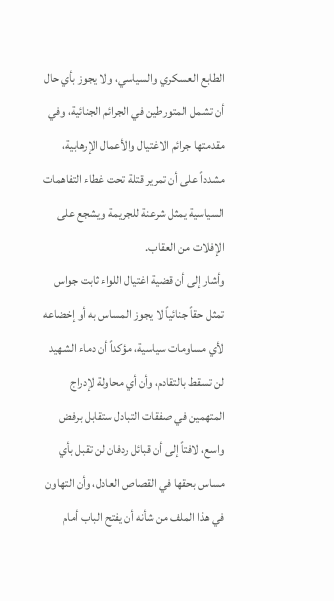الطابع العسكري والسياسي، ولا يجوز بأي حال أن تشمل المتورطين في الجرائم الجنائية، وفي مقدمتها جرائم الاغتيال والأعمال الإرهابية، مشدداً على أن تمرير قتلة تحت غطاء التفاهمات السياسية يمثل شرعنة للجريمة ويشجع على الإفلات من العقاب.
وأشار إلى أن قضية اغتيال اللواء ثابت جواس تمثل حقاً جنائياً لا يجوز المساس به أو إخضاعه لأي مساومات سياسية، مؤكداً أن دماء الشهيد لن تسقط بالتقادم، وأن أي محاولة لإدراج المتهمين في صفقات التبادل ستقابل برفض واسع، لافتاً إلى أن قبائل ردفان لن تقبل بأي مساس بحقها في القصاص العادل، وأن التهاون في هذا الملف من شأنه أن يفتح الباب أمام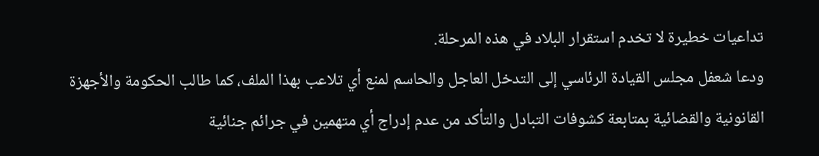تداعيات خطيرة لا تخدم استقرار البلاد في هذه المرحلة.
ودعا شعفل مجلس القيادة الرئاسي إلى التدخل العاجل والحاسم لمنع أي تلاعب بهذا الملف، كما طالب الحكومة والأجهزة القانونية والقضائية بمتابعة كشوفات التبادل والتأكد من عدم إدراج أي متهمين في جرائم جنائية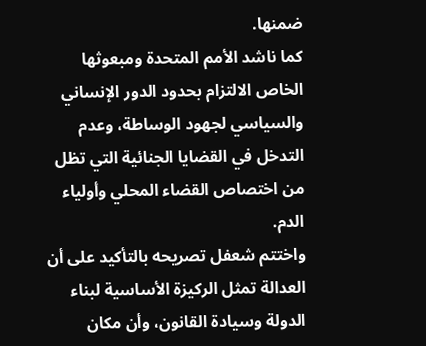ضمنها.
كما ناشد الأمم المتحدة ومبعوثها الخاص الالتزام بحدود الدور الإنساني والسياسي لجهود الوساطة، وعدم التدخل في القضايا الجنائية التي تظل من اختصاص القضاء المحلي وأولياء الدم.
واختتم شعفل تصريحه بالتأكيد على أن العدالة تمثل الركيزة الأساسية لبناء الدولة وسيادة القانون، وأن مكان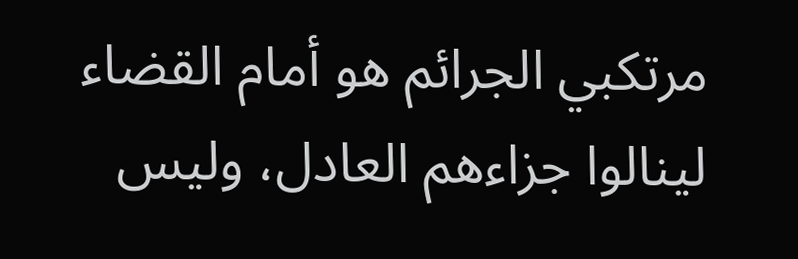مرتكبي الجرائم هو أمام القضاء لينالوا جزاءهم العادل، وليس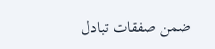ضمن صفقات تبادل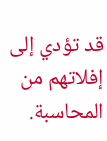قد تؤدي إلى إفلاتهم من المحاسبة.